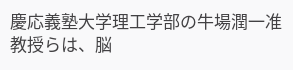慶応義塾大学理工学部の牛場潤一准教授らは、脳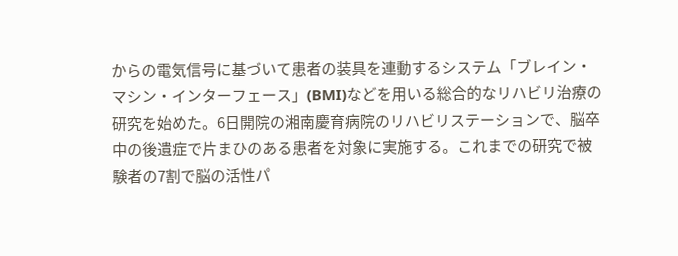からの電気信号に基づいて患者の装具を連動するシステム「ブレイン・マシン・インターフェース」(BMI)などを用いる総合的なリハビリ治療の研究を始めた。6日開院の湘南慶育病院のリハビリステーションで、脳卒中の後遺症で片まひのある患者を対象に実施する。これまでの研究で被験者の7割で脳の活性パ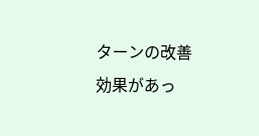ターンの改善効果があっ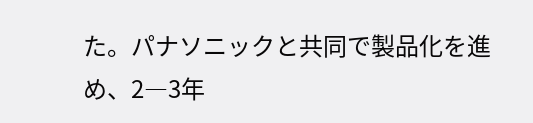た。パナソニックと共同で製品化を進め、2―3年